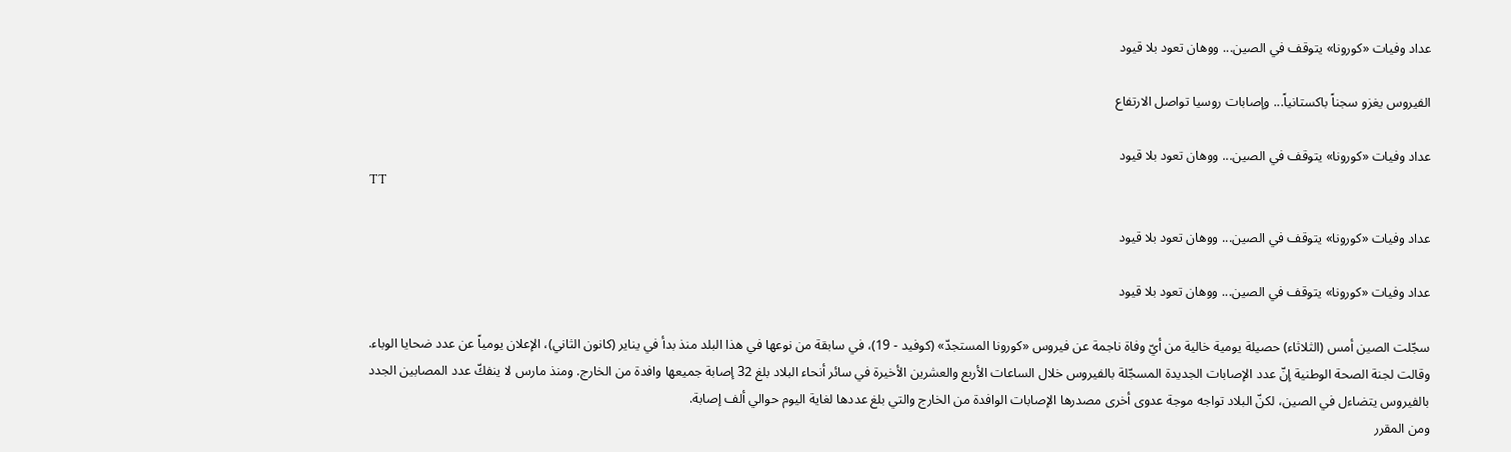عداد وفيات «كورونا» يتوقف في الصين... ووهان تعود بلا قيود

الفيروس يغزو سجناً باكستانياً... وإصابات روسيا تواصل الارتفاع

عداد وفيات «كورونا» يتوقف في الصين... ووهان تعود بلا قيود
TT

عداد وفيات «كورونا» يتوقف في الصين... ووهان تعود بلا قيود

عداد وفيات «كورونا» يتوقف في الصين... ووهان تعود بلا قيود

سجّلت الصين أمس (الثلاثاء) حصيلة يومية خالية من أيّ وفاة ناجمة عن فيروس «كورونا المستجدّ» (كوفيد - 19)، في سابقة من نوعها في هذا البلد منذ بدأ في يناير (كانون الثاني)، الإعلان يومياً عن عدد ضحايا الوباء. وقالت لجنة الصحة الوطنية إنّ عدد الإصابات الجديدة المسجّلة بالفيروس خلال الساعات الأربع والعشرين الأخيرة في سائر أنحاء البلاد بلغ 32 إصابة جميعها وافدة من الخارج. ومنذ مارس لا ينفكّ عدد المصابين الجدد بالفيروس يتضاءل في الصين، لكنّ البلاد تواجه موجة عدوى أخرى مصدرها الإصابات الوافدة من الخارج والتي بلغ عددها لغاية اليوم حوالي ألف إصابة.
ومن المقرر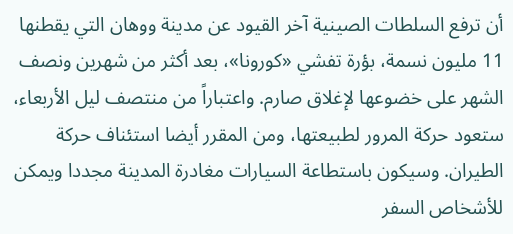أن ترفع السلطات الصينية آخر القيود عن مدينة ووهان التي يقطنها 11 مليون نسمة، بؤرة تفشي «كورونا»، بعد أكثر من شهرين ونصف الشهر على خضوعها لإغلاق صارم. واعتباراً من منتصف ليل الأربعاء، ستعود حركة المرور لطبيعتها، ومن المقرر أيضا استئناف حركة الطيران. وسيكون باستطاعة السيارات مغادرة المدينة مجددا ويمكن للأشخاص السفر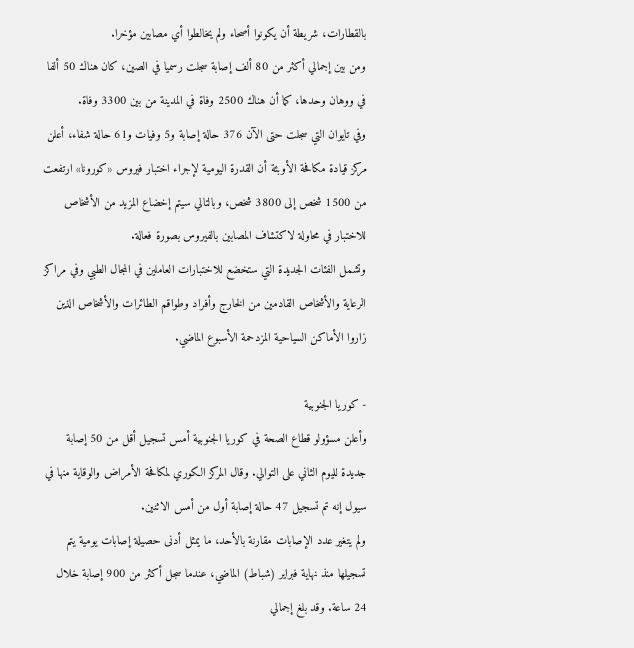بالقطارات، شريطة أن يكونوا أصحاء ولم يخالطوا أي مصابين مؤخرا.
ومن بين إجمالي أكثر من 80 ألف إصابة سجلت رسميا في الصين، كان هناك 50 ألفا في ووهان وحدها، كما أن هناك 2500 وفاة في المدينة من بين 3300 وفاة.
وفي تايوان التي سجلت حتى الآن 376 حالة إصابة و5 وفيات و61 حالة شفاء، أعلن مركز قيادة مكافحة الأوبئة أن القدرة اليومية لإجراء اختبار فيروس «كورونا» ارتفعت من 1500 شخص إلى 3800 شخص، وبالتالي سيتم إخضاع المزيد من الأشخاص للاختبار في محاولة لاكتشاف المصابين بالفيروس بصورة فعالة.
وتشمل الفئات الجديدة التي ستخضع للاختبارات العاملين في المجال الطبي وفي مراكز الرعاية والأشخاص القادمين من الخارج وأفراد وطواقم الطائرات والأشخاص الذين زاروا الأماكن السياحية المزدحمة الأسبوع الماضي.

- كوريا الجنوبية
وأعلن مسؤولو قطاع الصحة في كوريا الجنوبية أمس تسجيل أقل من 50 إصابة جديدة لليوم الثاني على التوالي. وقال المركز الكوري لمكافحة الأمراض والوقاية منها في سيول إنه تم تسجيل 47 حالة إصابة أول من أمس الاثنين.
ولم يتغير عدد الإصابات مقارنة بالأحد، ما يمثل أدنى حصيلة إصابات يومية يتم تسجيلها منذ نهاية فبراير (شباط) الماضي، عندما سجل أكثر من 900 إصابة خلال 24 ساعة. وقد بلغ إجمالي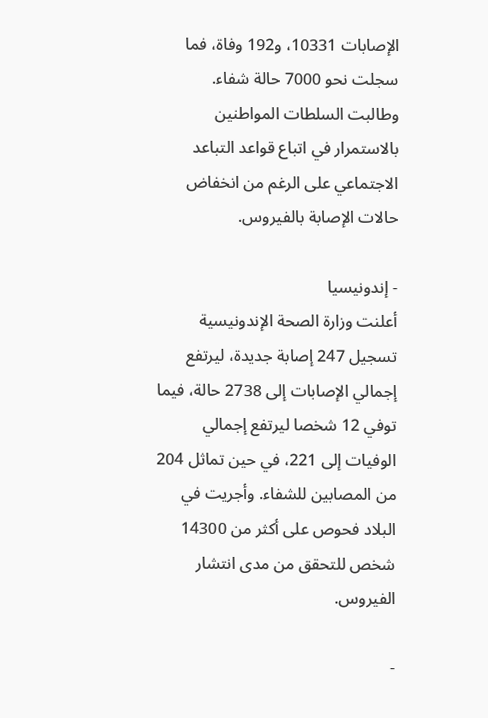الإصابات 10331، و192 وفاة، فما سجلت نحو 7000 حالة شفاء.
وطالبت السلطات المواطنين بالاستمرار في اتباع قواعد التباعد الاجتماعي على الرغم من انخفاض حالات الإصابة بالفيروس.

- إندونيسيا
أعلنت وزارة الصحة الإندونيسية تسجيل 247 إصابة جديدة، ليرتفع إجمالي الإصابات إلى 2738 حالة، فيما توفي 12 شخصا ليرتفع إجمالي الوفيات إلى 221، في حين تماثل 204 من المصابين للشفاء. وأجريت في البلاد فحوص على أكثر من 14300 شخص للتحقق من مدى انتشار الفيروس.

-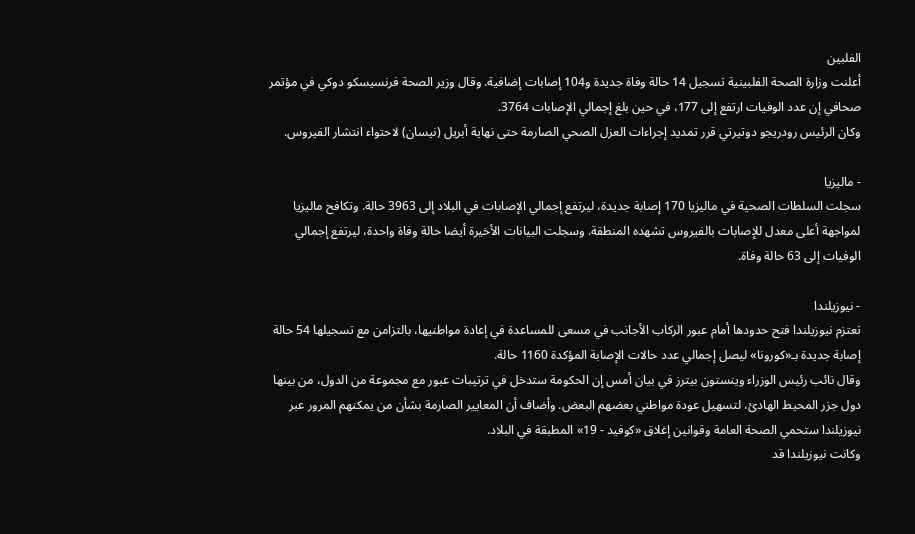الفلبين
أعلنت وزارة الصحة الفلبينية تسجيل 14 حالة وفاة جديدة و104 إصابات إضافية. وقال وزير الصحة فرنسيسكو دوكي في مؤتمر صحافي إن عدد الوفيات ارتفع إلى 177، في حين بلغ إجمالي الإصابات 3764.
وكان الرئيس رودريجو دوتيرتي قرر تمديد إجراءات العزل الصحي الصارمة حتى نهاية أبريل (نيسان) لاحتواء انتشار الفيروس.

- ماليزيا
سجلت السلطات الصحية في ماليزيا 170 إصابة جديدة، ليرتفع إجمالي الإصابات في البلاد إلى 3963 حالة. وتكافح ماليزيا لمواجهة أعلى معدل للإصابات بالفيروس تشهده المنطقة. وسجلت البيانات الأخيرة أيضا حالة وفاة واحدة، ليرتفع إجمالي الوفيات إلى 63 حالة وفاة.

- نيوزيلندا
تعتزم نيوزيلندا فتح حدودها أمام عبور الركاب الأجانب في مسعى للمساعدة في إعادة مواطنيها، بالتزامن مع تسجيلها 54 حالة إصابة جديدة بـ«كورونا» ليصل إجمالي عدد حالات الإصابة المؤكدة 1160 حالة.
وقال نائب رئيس الوزراء وينستون بيترز في بيان أمس إن الحكومة ستدخل في ترتيبات عبور مع مجموعة من الدول، من بينها دول جزر المحيط الهادئ، لتسهيل عودة مواطني بعضهم البعض. وأضاف أن المعايير الصارمة بشأن من يمكنهم المرور عبر نيوزيلندا ستحمي الصحة العامة وقوانين إغلاق «كوفيد - 19» المطبقة في البلاد.
وكانت نيوزيلندا قد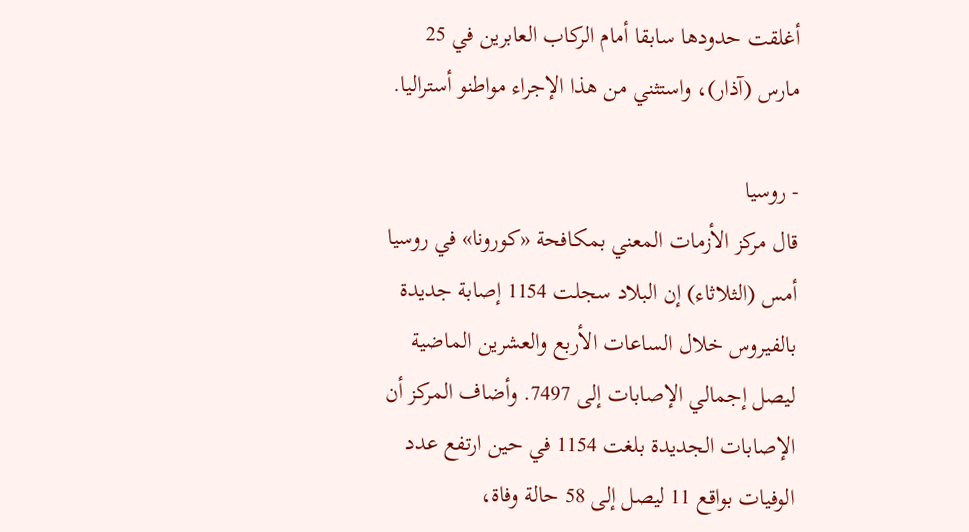أغلقت حدودها سابقا أمام الركاب العابرين في 25 مارس (آذار)، واستثني من هذا الإجراء مواطنو أستراليا.

- روسيا
قال مركز الأزمات المعني بمكافحة «كورونا» في روسيا أمس (الثلاثاء) إن البلاد سجلت 1154 إصابة جديدة بالفيروس خلال الساعات الأربع والعشرين الماضية ليصل إجمالي الإصابات إلى 7497. وأضاف المركز أن الإصابات الجديدة بلغت 1154 في حين ارتفع عدد الوفيات بواقع 11 ليصل إلى 58 حالة وفاة،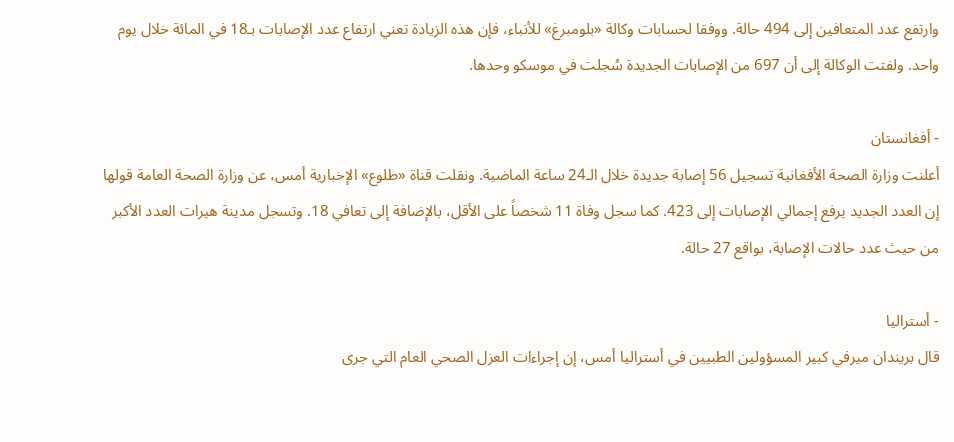وارتفع عدد المتعافين إلى 494 حالة. ووفقا لحسابات وكالة «بلومبرغ» للأنباء، فإن هذه الزيادة تعني ارتفاع عدد الإصابات بـ18 في المائة خلال يوم واحد. ولفتت الوكالة إلى أن 697 من الإصابات الجديدة سُجلت في موسكو وحدها.

- أفغانستان
أعلنت وزارة الصحة الأفغانية تسجيل 56 إصابة جديدة خلال الـ24 ساعة الماضية. ونقلت قناة «طلوع» الإخبارية أمس، عن وزارة الصحة العامة قولها إن العدد الجديد يرفع إجمالي الإصابات إلى 423. كما سجل وفاة 11 شخصاً على الأقل، بالإضافة إلى تعافي 18. وتسجل مدينة هيرات العدد الأكبر من حيث عدد حالات الإصابة، بواقع 27 حالة.

- أستراليا
قال بريندان ميرفي كبير المسؤولين الطبيين في أستراليا أمس، إن إجراءات العزل الصحي العام التي جرى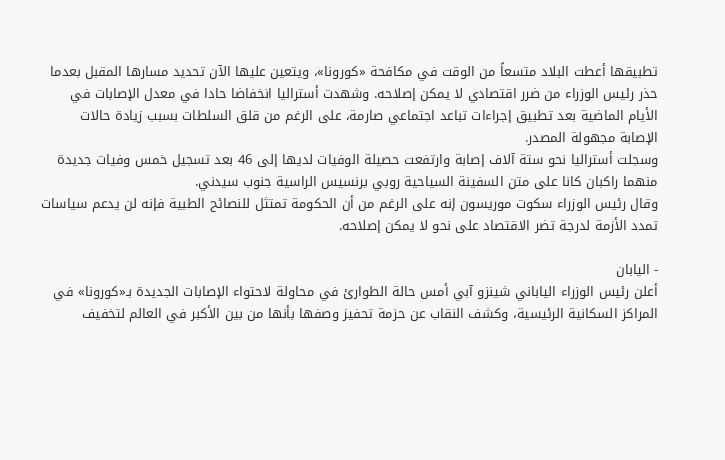تطبيقها أعطت البلاد متسعاً من الوقت في مكافحة «كورونا»، ويتعين عليها الآن تحديد مسارها المقبل بعدما حذر رئيس الوزراء من ضرر اقتصادي لا يمكن إصلاحه. وشهدت أستراليا انخفاضا حادا في معدل الإصابات في الأيام الماضية بعد تطبيق إجراءات تباعد اجتماعي صارمة، على الرغم من قلق السلطات بسبب زيادة حالات الإصابة مجهولة المصدر.
وسجلت أستراليا نحو ستة آلاف إصابة وارتفعت حصيلة الوفيات لديها إلى 46 بعد تسجيل خمس وفيات جديدة منهما راكبان كانا على متن السفينة السياحية روبي برنسيس الراسية جنوب سيدني.
وقال رئيس الوزراء سكوت موريسون إنه على الرغم من أن الحكومة تمتثل للنصائح الطبية فإنه لن يدعم سياسات تمدد الأزمة لدرجة تضر الاقتصاد على نحو لا يمكن إصلاحه.

- اليابان
أعلن رئيس الوزراء الياباني شينزو آبي أمس حالة الطوارئ في محاولة لاحتواء الإصابات الجديدة بـ«كورونا» في المراكز السكانية الرئيسية، وكشف النقاب عن حزمة تحفيز وصفها بأنها من بين الأكبر في العالم لتخفيف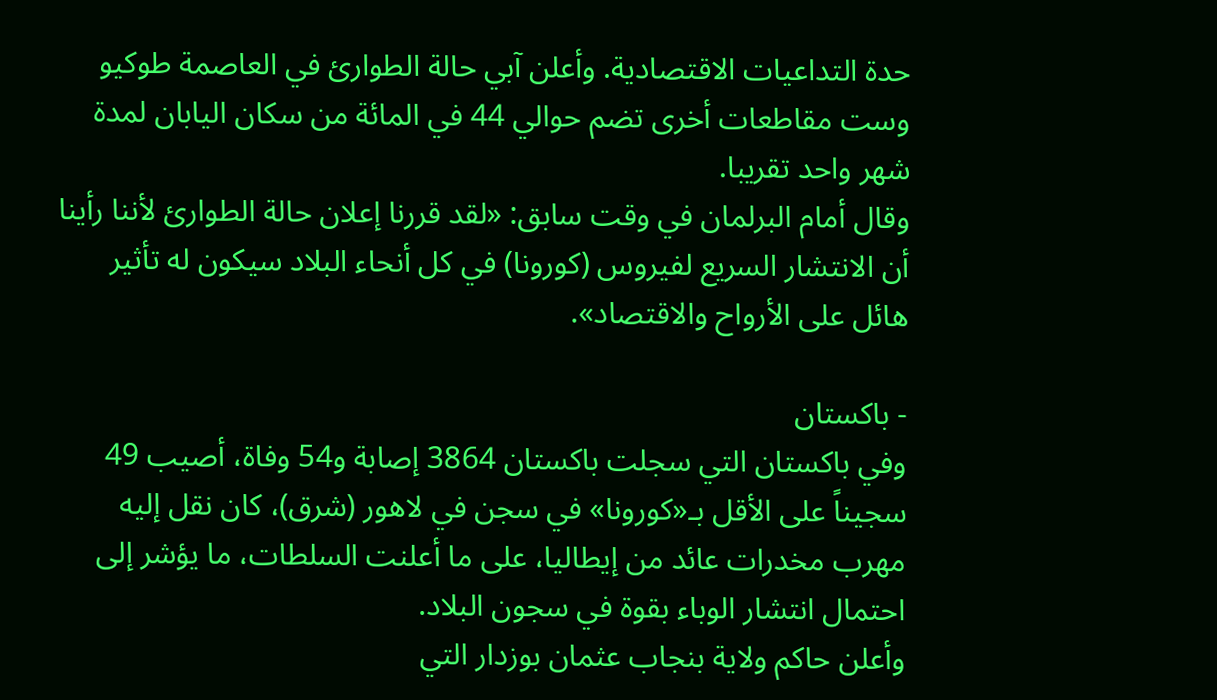حدة التداعيات الاقتصادية. وأعلن آبي حالة الطوارئ في العاصمة طوكيو وست مقاطعات أخرى تضم حوالي 44 في المائة من سكان اليابان لمدة شهر واحد تقريبا.
وقال أمام البرلمان في وقت سابق: «لقد قررنا إعلان حالة الطوارئ لأننا رأينا أن الانتشار السريع لفيروس (كورونا) في كل أنحاء البلاد سيكون له تأثير هائل على الأرواح والاقتصاد».

- باكستان
وفي باكستان التي سجلت باكستان 3864 إصابة و54 وفاة، أصيب 49 سجيناً على الأقل بـ«كورونا» في سجن في لاهور (شرق)، كان نقل إليه مهرب مخدرات عائد من إيطاليا، على ما أعلنت السلطات، ما يؤشر إلى احتمال انتشار الوباء بقوة في سجون البلاد.
وأعلن حاكم ولاية بنجاب عثمان بوزدار التي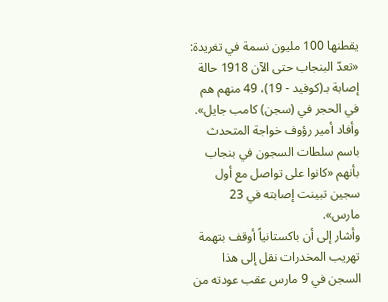يقطنها 100 مليون نسمة في تغريدة: «تعدّ البنجاب حتى الآن 1918 حالة إصابة بـ(كوفيد - 19)، 49 منهم هم في الحجر في (سجن) كامب جايل». وأفاد أمير رؤوف خواجة المتحدث باسم سلطات السجون في بنجاب بأنهم «كانوا على تواصل مع أول سجين تبينت إصابته في 23 مارس».
وأشار إلى أن باكستانياً أوقف بتهمة تهريب المخدرات نقل إلى هذا السجن في 9 مارس عقب عودته من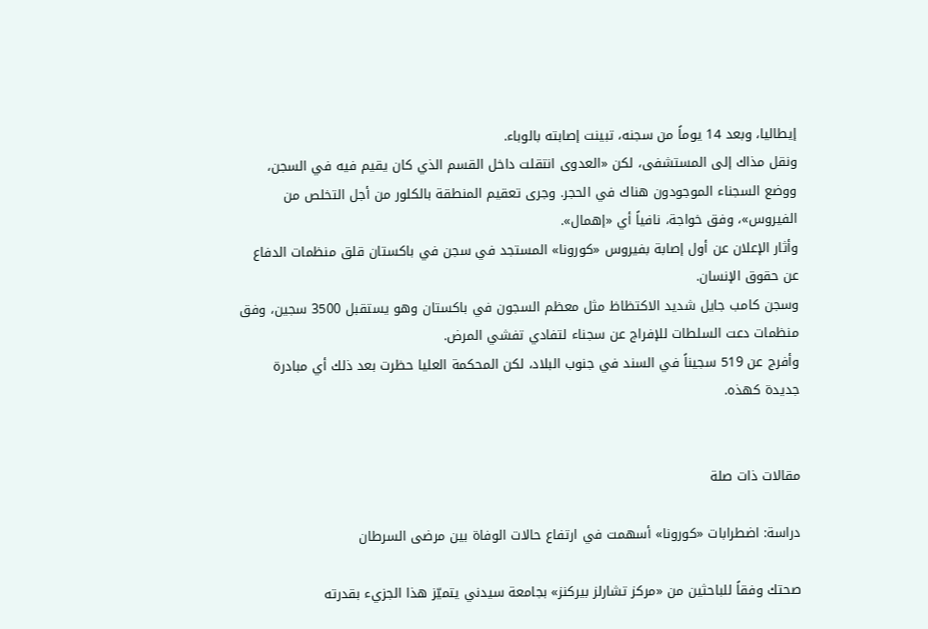إيطاليا، وبعد 14 يوماً من سجنه، تبينت إصابته بالوباء.
ونقل مذاك إلى المستشفى، لكن «العدوى انتقلت داخل القسم الذي كان يقيم فيه في السجن، ووضع السجناء الموجودون هناك في الحجر. وجرى تعقيم المنطقة بالكلور من أجل التخلص من الفيروس»، وفق خواجة، نافياً أي «إهمال».
وأثار الإعلان عن أول إصابة بفيروس «كورونا» المستجد في سجن في باكستان قلق منظمات الدفاع عن حقوق الإنسان.
وسجن كامب جايل شديد الاكتظاظ مثل معظم السجون في باكستان وهو يستقبل 3500 سجين، وفق منظمات دعت السلطات للإفراج عن سجناء لتفادي تفشي المرض.
وأفرج عن 519 سجيناً في السند في جنوب البلاد، لكن المحكمة العليا حظرت بعد ذلك أي مبادرة جديدة كهذه.


مقالات ذات صلة

دراسة: اضطرابات «كورونا» أسهمت في ارتفاع حالات الوفاة بين مرضى السرطان

صحتك وفقاً للباحثين من «مركز تشارلز بيركنز» بجامعة سيدني يتميّز هذا الجزيء بقدرته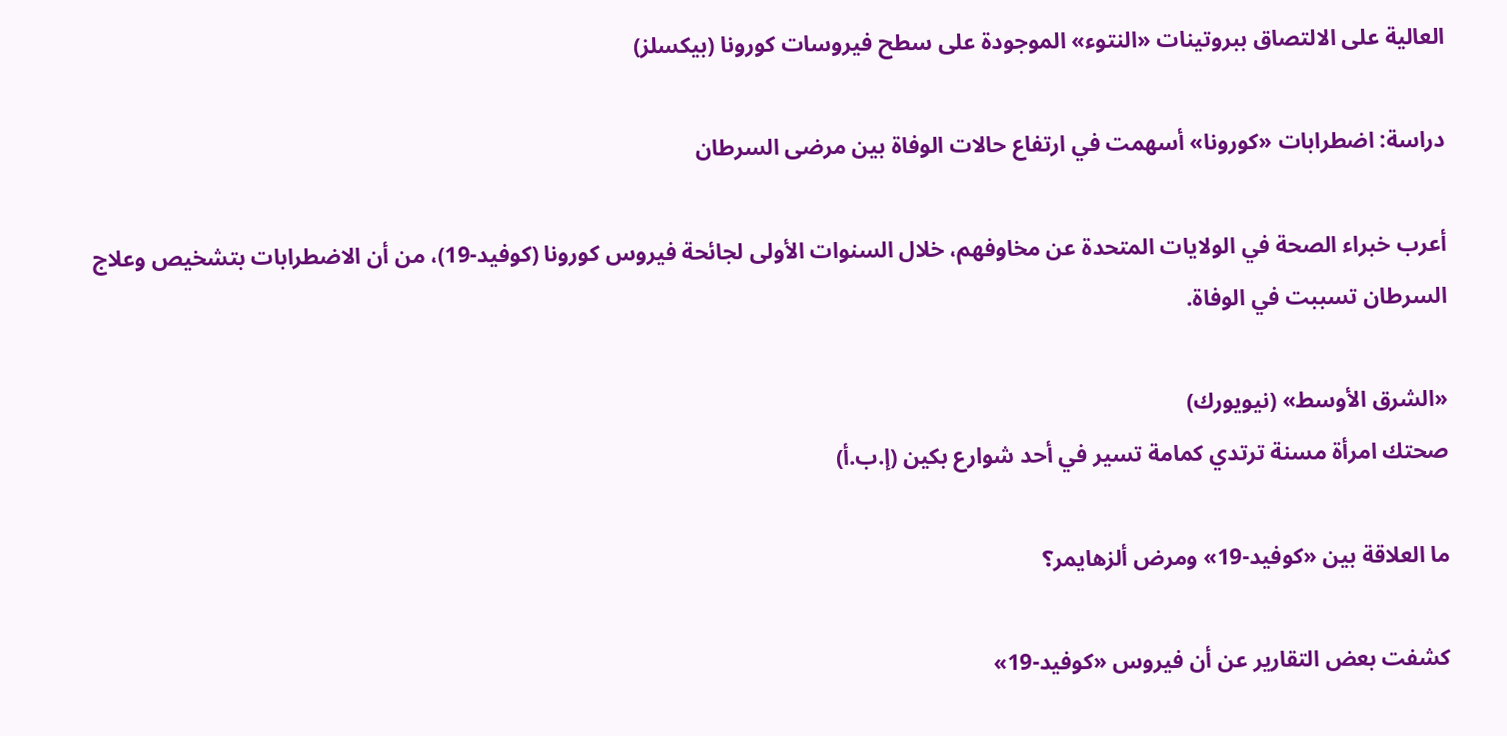العالية على الالتصاق ببروتينات «النتوء» الموجودة على سطح فيروسات كورونا (بيكسلز)

دراسة: اضطرابات «كورونا» أسهمت في ارتفاع حالات الوفاة بين مرضى السرطان

أعرب خبراء الصحة في الولايات المتحدة عن مخاوفهم، خلال السنوات الأولى لجائحة فيروس كورونا (كوفيد-19)، من أن الاضطرابات بتشخيص وعلاج السرطان تسببت في الوفاة.

«الشرق الأوسط» (نيويورك)
صحتك امرأة مسنة ترتدي كمامة تسير في أحد شوارع بكين (إ.ب.أ)

ما العلاقة بين «كوفيد-19» ومرض ألزهايمر؟

كشفت بعض التقارير عن أن فيروس «كوفيد-19»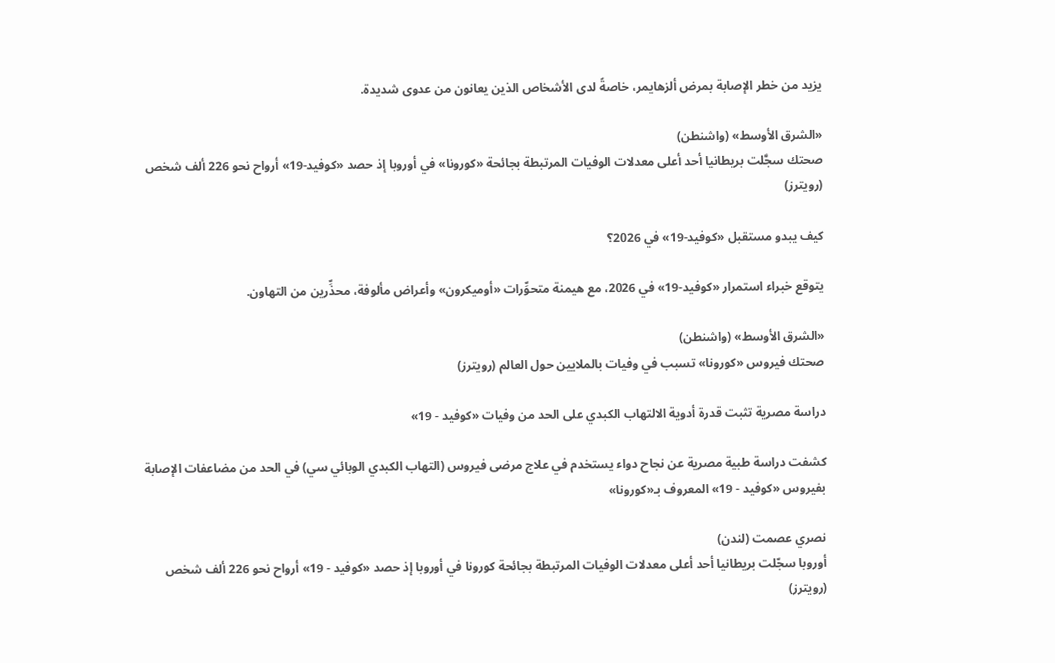يزيد من خطر الإصابة بمرض ألزهايمر، خاصةً لدى الأشخاص الذين يعانون من عدوى شديدة.

«الشرق الأوسط» (واشنطن)
صحتك سجَّلت بريطانيا أحد أعلى معدلات الوفيات المرتبطة بجائحة «كورونا» في أوروبا إذ حصد «كوفيد-19» أرواح نحو 226 ألف شخص (رويترز)

كيف يبدو مستقبل «كوفيد-19» في 2026؟

يتوقع خبراء استمرار «كوفيد-19» في 2026، مع هيمنة متحوِّرات «أوميكرون» وأعراض مألوفة، محذِّرين من التهاون.

«الشرق الأوسط» (واشنطن)
صحتك فيروس «كورونا» تسبب في وفيات بالملايين حول العالم (رويترز)

دراسة مصرية تثبت قدرة أدوية الالتهاب الكبدي على الحد من وفيات «كوفيد - 19»

كشفت دراسة طبية مصرية عن نجاح دواء يستخدم في علاج مرضى فيروس (التهاب الكبدي الوبائي سي) في الحد من مضاعفات الإصابة بفيروس «كوفيد - 19» المعروف بـ«كورونا»

نصري عصمت (لندن)
أوروبا سجّلت بريطانيا أحد أعلى معدلات الوفيات المرتبطة بجائحة كورونا في أوروبا إذ حصد «كوفيد - 19» أرواح نحو 226 ألف شخص (رويترز)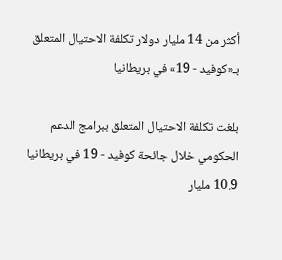أكثر من 14 مليار دولار تكلفة الاحتيال المتعلق بـ«كوفيد - 19» في بريطانيا

بلغت تكلفة الاحتيال المتعلق ببرامج الدعم الحكومي خلال جائحة كوفيد - 19 في بريطانيا 10.9 مليار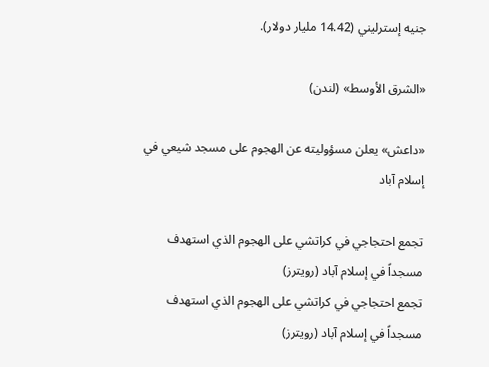جنيه إسترليني (14.42 مليار دولار).

«الشرق الأوسط» (لندن)

«داعش» يعلن مسؤوليته عن الهجوم على مسجد شيعي في إسلام آباد

تجمع احتجاجي في كراتشي على الهجوم الذي استهدف مسجداً في إسلام آباد (رويترز)
تجمع احتجاجي في كراتشي على الهجوم الذي استهدف مسجداً في إسلام آباد (رويترز)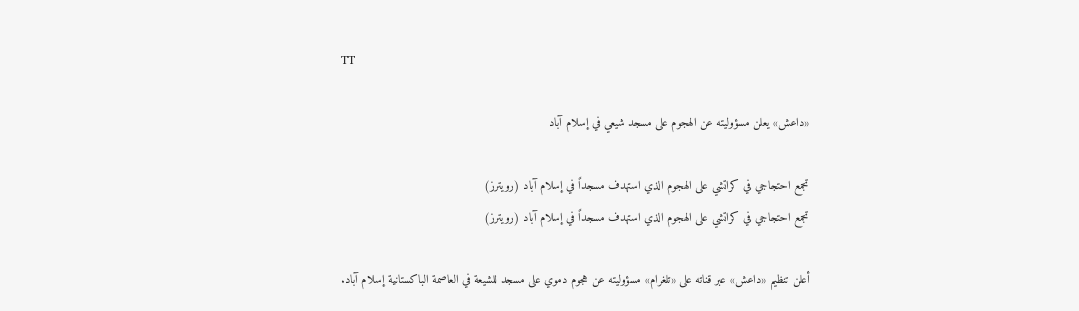TT

«داعش» يعلن مسؤوليته عن الهجوم على مسجد شيعي في إسلام آباد

تجمع احتجاجي في كراتشي على الهجوم الذي استهدف مسجداً في إسلام آباد (رويترز)
تجمع احتجاجي في كراتشي على الهجوم الذي استهدف مسجداً في إسلام آباد (رويترز)

أعلن تنظيم «داعش» عبر قناته على «تلغرام» مسؤوليته ‌عن ‌هجوم دموي ‌على مسجد للشيعة في العاصمة الباكستانية إسلام آباد.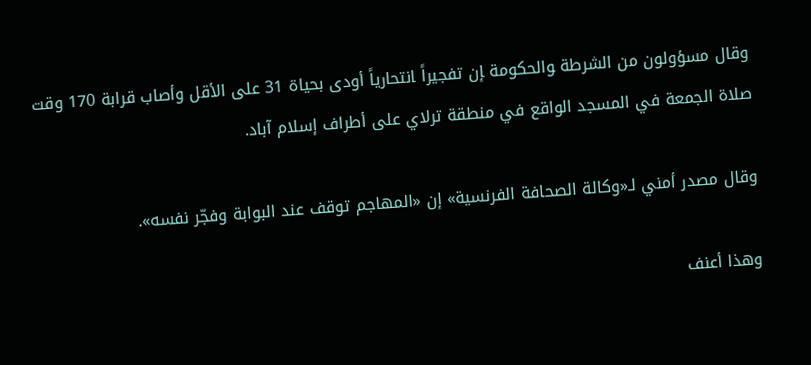وقال مسؤولون من ‌الشرطة ‍والحكومة ‍إن تفجيراً ‍انتحارياً أودى بحياة 31 على الأقل وأصاب قرابة 170 وقت صلاة الجمعة في المسجد الواقع في منطقة ترلاي على أطراف إسلام آباد.

وقال مصدر أمني لـ«وكالة الصحافة الفرنسية» إن «المهاجم توقف عند البوابة وفجّر نفسه».

وهذا أعنف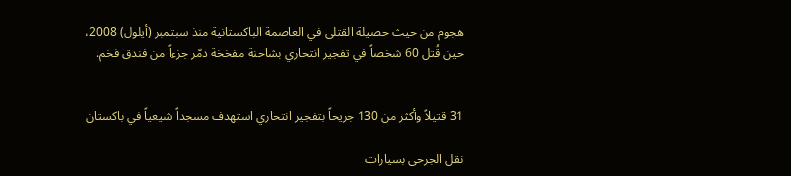هجوم من حيث حصيلة القتلى في العاصمة الباكستانية منذ سبتمبر (أيلول) 2008، حين قُتل 60 شخصاً في تفجير انتحاري بشاحنة مفخخة دمّر جزءاً من فندق فخم.


31 قتيلاً وأكثر من 130 جريحاً بتفجير انتحاري استهدف مسجداً شيعياً في باكستان

نقل الجرحى بسيارات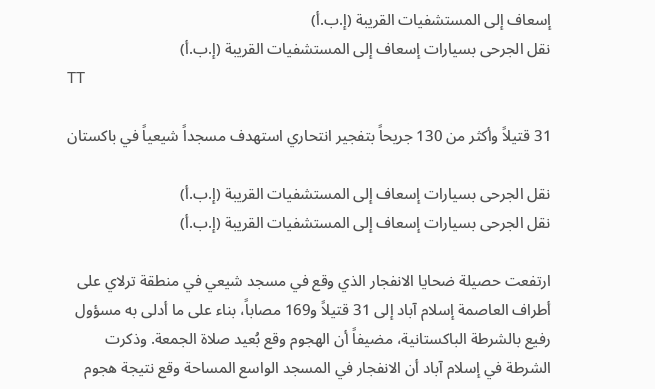إسعاف إلى المستشفيات القريبة (إ.ب.أ)
نقل الجرحى بسيارات إسعاف إلى المستشفيات القريبة (إ.ب.أ)
TT

31 قتيلاً وأكثر من 130 جريحاً بتفجير انتحاري استهدف مسجداً شيعياً في باكستان

نقل الجرحى بسيارات إسعاف إلى المستشفيات القريبة (إ.ب.أ)
نقل الجرحى بسيارات إسعاف إلى المستشفيات القريبة (إ.ب.أ)

ارتفعت حصيلة ضحايا الانفجار الذي وقع في مسجد شيعي في منطقة ترلاي على أطراف العاصمة إسلام آباد إلى 31 قتيلاً و169 مصاباً، بناء على ما أدلى به مسؤول رفيع بالشرطة الباكستانية، مضيفاً أن الهجوم وقع بُعيد صلاة الجمعة. وذكرت الشرطة في إسلام آباد أن الانفجار في المسجد الواسع المساحة وقع نتيجة هجوم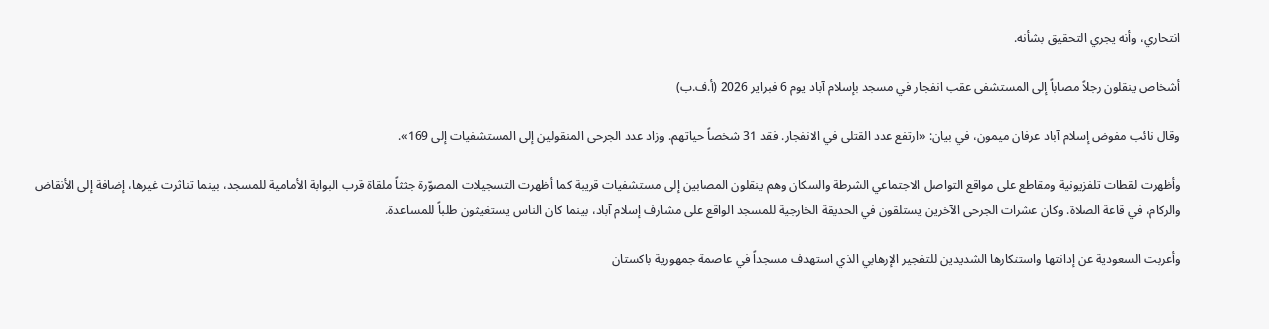انتحاري، وأنه يجري التحقيق بشأنه.

أشخاص ينقلون رجلاً مصاباً إلى المستشفى عقب انفجار في مسجد بإسلام آباد يوم 6 فبراير 2026 (أ.ف.ب)

وقال نائب مفوض إسلام آباد عرفان ميمون، في بيان: «ارتفع عدد القتلى في الانفجار. فقد 31 شخصاً حياتهم. وزاد عدد الجرحى المنقولين إلى المستشفيات إلى 169».

وأظهرت لقطات تلفزيونية ومقاطع على مواقع التواصل الاجتماعي الشرطة والسكان وهم ينقلون المصابين إلى مستشفيات قريبة كما أظهرت التسجيلات المصوّرة جثثاً ملقاة قرب البوابة الأمامية للمسجد، بينما تناثرت غيرها، إضافة إلى الأنقاض والركام، في قاعة الصلاة. وكان عشرات الجرحى الآخرين يستلقون في الحديقة الخارجية للمسجد الواقع على مشارف إسلام آباد، بينما كان الناس يستغيثون طلباً للمساعدة.

وأعربت السعودية عن إدانتها واستنكارها الشديدين للتفجير الإرهابي الذي استهدف مسجداً في عاصمة جمهورية باكستان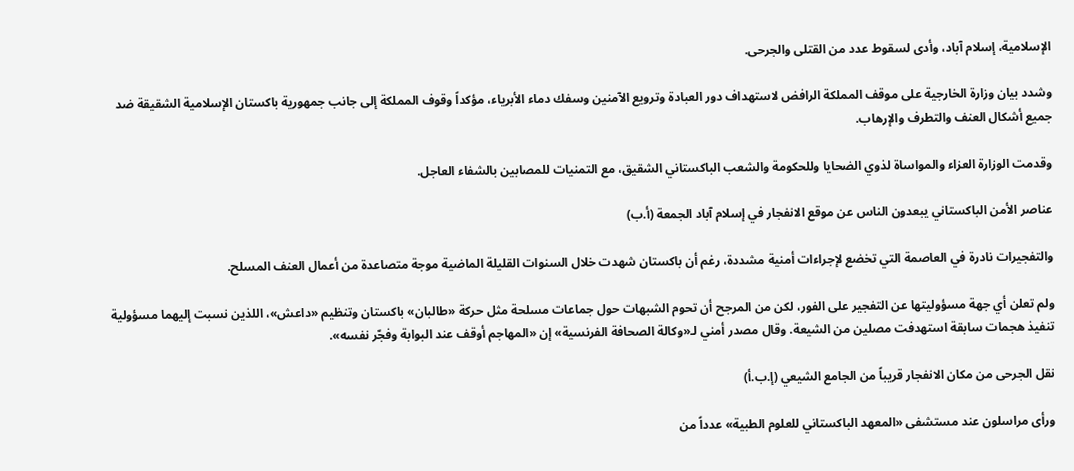الإسلامية، إسلام آباد، وأدى لسقوط عدد من القتلى والجرحى.

وشدد بيان وزارة الخارجية على موقف المملكة الرافض لاستهداف دور العبادة وترويع الآمنين وسفك دماء الأبرياء، مؤكداً وقوف المملكة إلى جانب جمهورية باكستان الإسلامية الشقيقة ضد جميع أشكال العنف والتطرف والإرهاب.

وقدمت الوزارة العزاء والمواساة لذوي الضحايا وللحكومة والشعب الباكستاني الشقيق، مع التمنيات للمصابين بالشفاء العاجل.

عناصر الأمن الباكستاني يبعدون الناس عن موقع الانفجار في إسلام آباد الجمعة (أ.ب)

والتفجيرات نادرة في العاصمة التي تخضع لإجراءات أمنية مشددة، رغم أن باكستان شهدت خلال السنوات القليلة الماضية موجة متصاعدة من أعمال العنف المسلح.

ولم تعلن أي جهة مسؤوليتها عن التفجير على الفور، لكن من المرجح أن تحوم الشبهات حول جماعات مسلحة مثل حركة «طالبان» باكستان وتنظيم «داعش»، اللذين نسبت إليهما مسؤولية تنفيذ هجمات سابقة استهدفت مصلين من الشيعة. وقال مصدر أمني لـ«وكالة الصحافة الفرنسية» إن «المهاجم أوقف عند البوابة وفجّر نفسه».

نقل الجرحى من مكان الانفجار قريباً من الجامع الشيعي (إ.ب.أ)

ورأى مراسلون عند مستشفى «المعهد الباكستاني للعلوم الطبية» عدداً من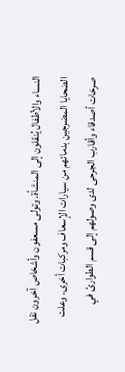النساء والأطفال يُنقلون إلى المنشأة. وتولى مسعفون وأشخاص آخرون نقل الضحايا المضرجين بدمائهم من سيارات الإسعاف ومركبات أخرى. وعلت صرخات أصدقاء وأقارب الجرحى لدى وصولهم إلى قسم الطوارئ في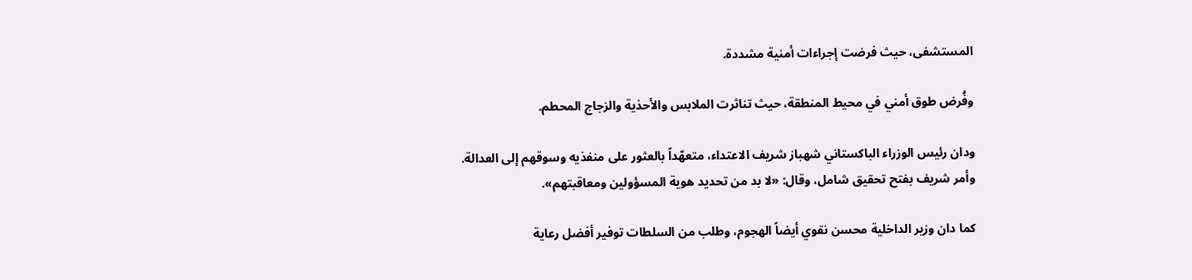المستشفى، حيث فرضت إجراءات أمنية مشددة.

وفُرض طوق أمني في محيط المنطقة، حيث تناثرت الملابس والأحذية والزجاج المحطم.

ودان رئيس الوزراء الباكستاني شهباز شريف الاعتداء، متعهّداً بالعثور على منفذيه وسوقهم إلى العدالة. وأمر شريف بفتح تحقيق شامل، وقال: «لا بد من تحديد هوية المسؤولين ومعاقبتهم».

كما دان وزير الداخلية محسن نقوي أيضاً الهجوم، وطلب من السلطات توفير أفضل رعاية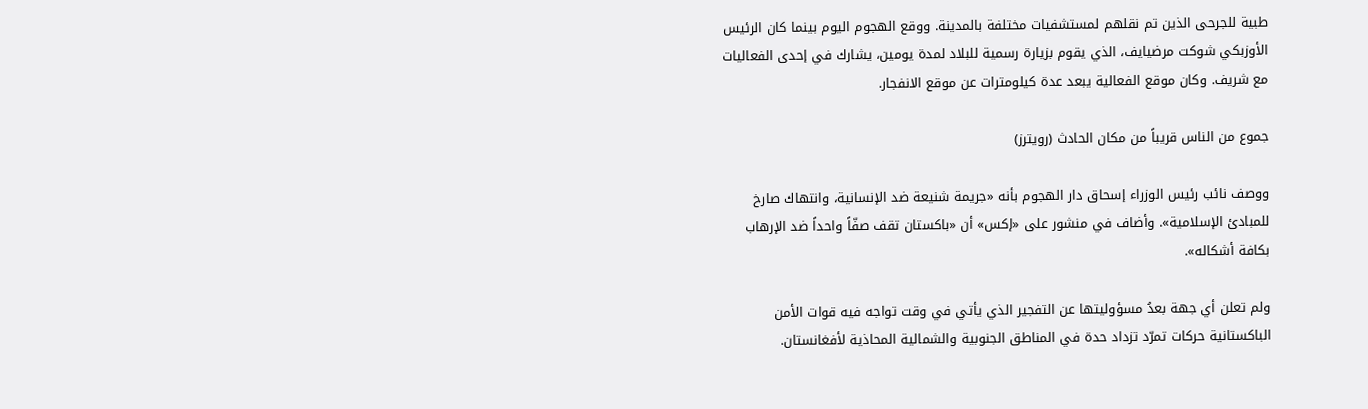طبية للجرحى الذين تم نقلهم لمستشفيات مختلفة بالمدينة. ووقع الهجوم اليوم بينما كان الرئيس الأوزبكي شوكت مرضيايف، الذي يقوم بزيارة رسمية للبلاد لمدة يومين، يشارك في إحدى الفعاليات مع شريف. وكان موقع الفعالية يبعد عدة كيلومترات عن موقع الانفجار.

جموع من الناس قريباً من مكان الحادث (رويترز)

ووصف نائب رئيس الوزراء إسحاق دار الهجوم بأنه «جريمة شنيعة ضد الإنسانية، وانتهاك صارخ للمبادئ الإسلامية». وأضاف في منشور على «إكس» أن «باكستان تقف صفّاً واحداً ضد الإرهاب بكافة أشكاله».

ولم تعلن أي جهة بعدُ مسؤوليتها عن التفجير الذي يأتي في وقت تواجه فيه قوات الأمن الباكستانية حركات تمرّد تزداد حدة في المناطق الجنوبية والشمالية المحاذية لأفغانستان.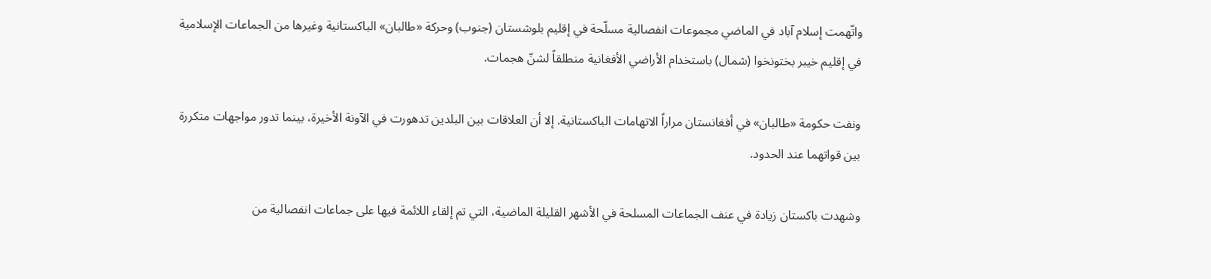واتّهمت إسلام آباد في الماضي مجموعات انفصالية مسلّحة في إقليم بلوشستان (جنوب) وحركة «طالبان» الباكستانية وغيرها من الجماعات الإسلامية في إقليم خيبر بختونخوا (شمال) باستخدام الأراضي الأفغانية منطلقاً لشنّ هجمات.

ونفت حكومة «طالبان» في أفغانستان مراراً الاتهامات الباكستانية. إلا أن العلاقات بين البلدين تدهورت في الآونة الأخيرة، بينما تدور مواجهات متكررة بين قواتهما عند الحدود.

وشهدت باكستان زيادة في عنف الجماعات المسلحة في الأشهر القليلة الماضية، التي تم إلقاء اللائمة فيها على جماعات انفصالية من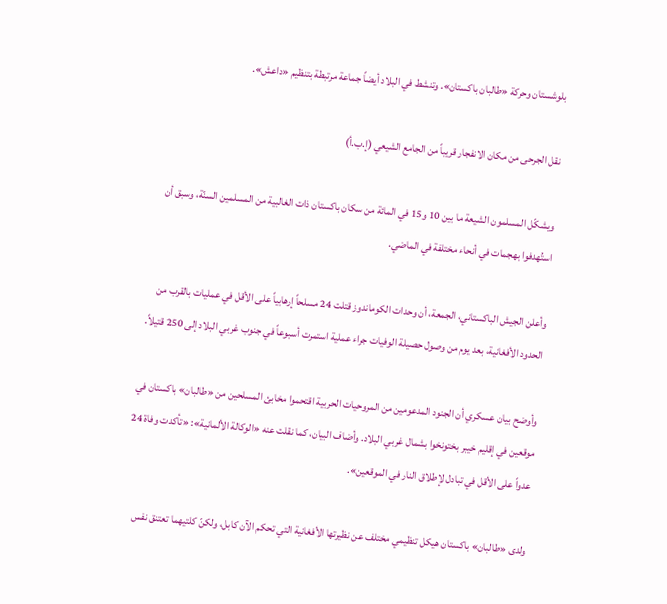بلوشستان وحركة «طالبان باكستان». وتنشط في البلاد أيضاً جماعة مرتبطة بتنظيم «داعش».

نقل الجرحى من مكان الانفجار قريباً من الجامع الشيعي (إ.ب.أ)

ويشكّل المسلمون الشيعة ما بين 10 و15 في المائة من سكان باكستان ذات الغالبية من المسلمين السنّة، وسبق أن استُهدفوا بهجمات في أنحاء مختلفة في الماضي.

وأعلن الجيش الباكستاني، الجمعة، أن وحدات الكوماندوز قتلت 24 مسلحاً إرهابياً على الأقل في عمليات بالقرب من الحدود الأفغانية، بعد يوم من وصول حصيلة الوفيات جراء عملية استمرت أسبوعاً في جنوب غربي البلاد إلى 250 قتيلاً.

وأوضح بيان عسكري أن الجنود المدعومين من المروحيات الحربية اقتحموا مخابئ المسلحين من «طالبان» باكستان في موقعين في إقليم خيبر بختونخوا بشمال غربي البلاد. وأضاف البيان، كما نقلت عنه «الوكالة الألمانية»: «تأكدت وفاة 24 عدواً على الأقل في تبادل لإطلاق النار في الموقعين».

ولدى «طالبان» باكستان هيكل تنظيمي مختلف عن نظيرتها الأفغانية التي تحكم الآن كابل، ولكنّ كلتيهما تعتنق نفس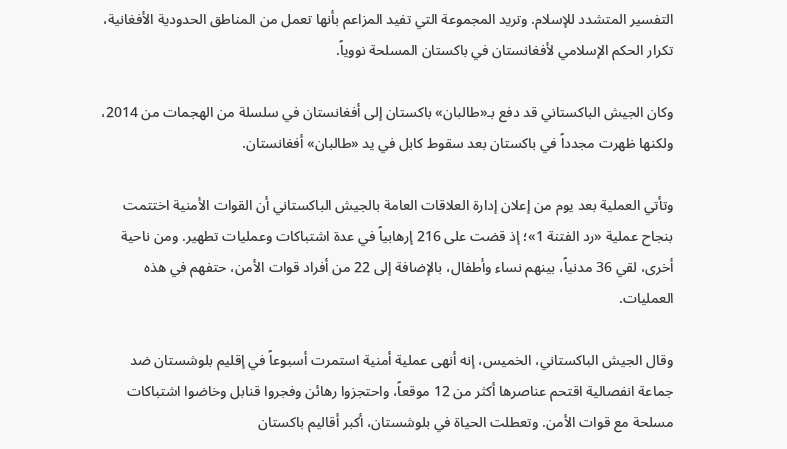التفسير المتشدد للإسلام. وتريد المجموعة التي تفيد المزاعم بأنها تعمل من المناطق الحدودية الأفغانية، تكرار الحكم الإسلامي لأفغانستان في باكستان المسلحة نووياً.

وكان الجيش الباكستاني قد دفع بـ«طالبان» باكستان إلى أفغانستان في سلسلة من الهجمات من 2014، ولكنها ظهرت مجدداً في باكستان بعد سقوط كابل في يد «طالبان» أفغانستان.

وتأتي العملية بعد يوم من إعلان إدارة العلاقات العامة بالجيش الباكستاني أن القوات الأمنية اختتمت بنجاح عملية «رد الفتنة 1»؛ إذ قضت على 216 إرهابياً في عدة اشتباكات وعمليات تطهير. ومن ناحية أخرى، لقي 36 مدنياً، بينهم نساء وأطفال، بالإضافة إلى 22 من أفراد قوات الأمن، حتفهم في هذه العمليات.

وقال الجيش الباكستاني، الخميس، إنه أنهى عملية أمنية استمرت أسبوعاً في إقليم بلوشستان ضد جماعة انفصالية اقتحم عناصرها أكثر من 12 موقعاً، واحتجزوا رهائن وفجروا قنابل وخاضوا اشتباكات مسلحة مع قوات الأمن. وتعطلت الحياة في بلوشستان، أكبر أقاليم باكستان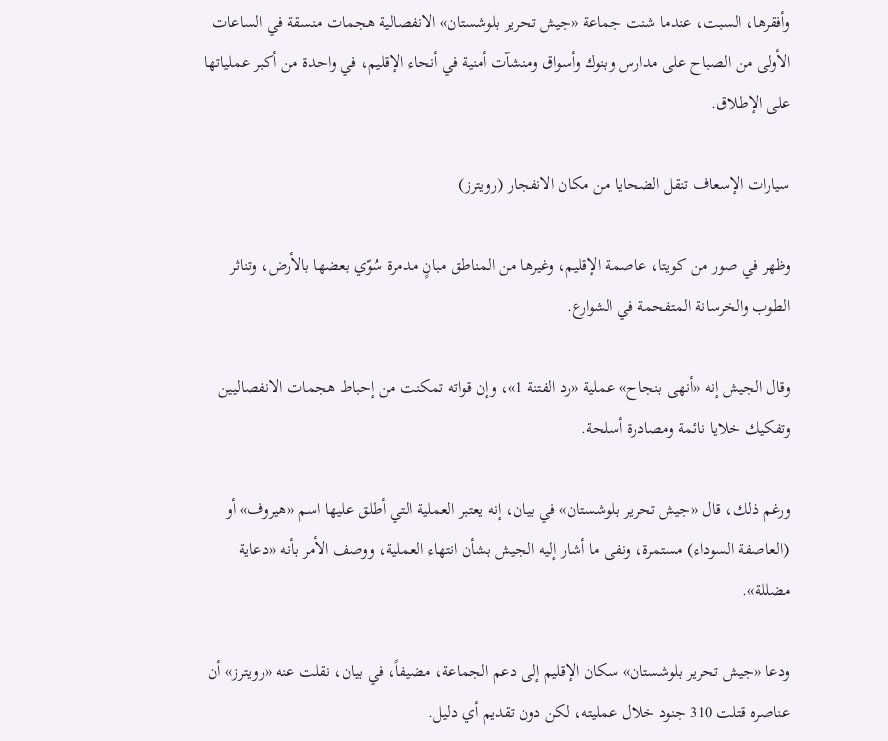وأفقرها، السبت، عندما شنت جماعة «جيش تحرير بلوشستان» الانفصالية هجمات منسقة في الساعات الأولى من الصباح على مدارس وبنوك وأسواق ومنشآت أمنية في أنحاء الإقليم، في واحدة من أكبر عملياتها على الإطلاق.

سيارات الإسعاف تنقل الضحايا من مكان الانفجار (رويترز)

وظهر في صور من كويتا، عاصمة الإقليم، وغيرها من المناطق مبانٍ مدمرة سُوّي بعضها بالأرض، وتناثر الطوب والخرسانة المتفحمة في الشوارع.

وقال الجيش إنه «أنهى بنجاح» عملية «رد الفتنة 1»، وإن قواته تمكنت من إحباط هجمات الانفصاليين وتفكيك خلايا نائمة ومصادرة أسلحة.

ورغم ذلك، قال «جيش تحرير بلوشستان» في بيان، إنه يعتبر العملية التي أطلق عليها اسم «هيروف» أو (العاصفة السوداء) مستمرة، ونفى ما أشار إليه الجيش بشأن انتهاء العملية، ووصف الأمر بأنه «دعاية مضللة».

ودعا «جيش تحرير بلوشستان» سكان الإقليم إلى دعم الجماعة، مضيفاً، في بيان، نقلت عنه «رويترز» أن عناصره قتلت 310 جنود خلال عمليته، لكن دون تقديم أي دليل.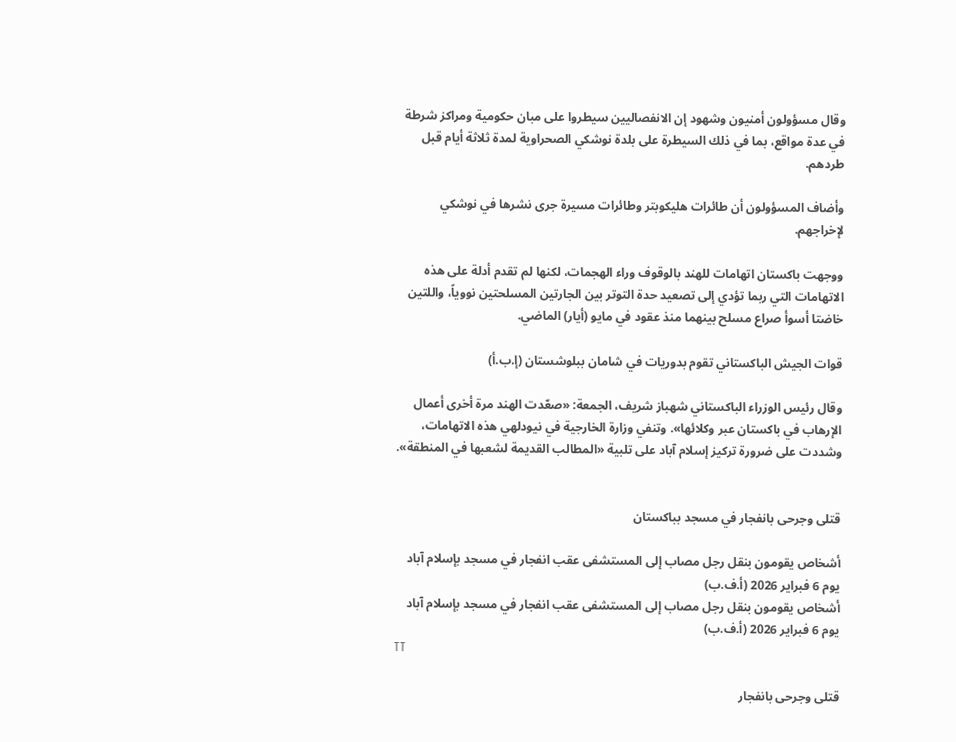وقال مسؤولون أمنيون وشهود إن الانفصاليين سيطروا على مبان حكومية ومراكز شرطة في عدة مواقع، بما في ذلك السيطرة على بلدة نوشكي الصحراوية لمدة ثلاثة أيام قبل طردهم.

وأضاف المسؤولون أن طائرات هليكوبتر وطائرات مسيرة جرى نشرها في نوشكي لإخراجهم.

ووجهت باكستان اتهامات للهند بالوقوف وراء الهجمات، لكنها لم تقدم أدلة على هذه الاتهامات التي ربما تؤدي إلى تصعيد حدة التوتر بين الجارتين المسلحتين نووياً، واللتين خاضتا أسوأ صراع مسلح بينهما منذ عقود في مايو (أيار) الماضي.

قوات الجيش الباكستاني تقوم بدوريات في شامان ببلوشستان (إ.ب.أ)

وقال رئيس الوزراء الباكستاني شهباز شريف، الجمعة: «صعّدت الهند مرة أخرى أعمال الإرهاب في باكستان عبر وكلائها». وتنفي وزارة الخارجية في نيودلهي هذه الاتهامات، وشددت على ضرورة تركيز إسلام آباد على تلبية «المطالب القديمة لشعبها في المنطقة».


قتلى وجرحى بانفجار في مسجد بباكستان

أشخاص يقومون بنقل رجل مصاب إلى المستشفى عقب انفجار في مسجد بإسلام آباد يوم 6 فبراير 2026 (أ.ف.ب)
أشخاص يقومون بنقل رجل مصاب إلى المستشفى عقب انفجار في مسجد بإسلام آباد يوم 6 فبراير 2026 (أ.ف.ب)
TT

قتلى وجرحى بانفجار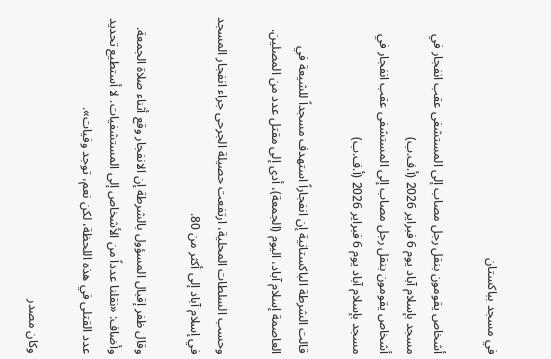في مسجد بباكستان

أشخاص يقومون بنقل رجل مصاب إلى المستشفى عقب انفجار في مسجد بإسلام آباد يوم 6 فبراير 2026 (أ.ف.ب)
أشخاص يقومون بنقل رجل مصاب إلى المستشفى عقب انفجار في مسجد بإسلام آباد يوم 6 فبراير 2026 (أ.ف.ب)

قالت الشرطة الباكستانية إن انفجاراً استهدف مسجداً للشيعة في العاصمة إسلام آباد، اليوم (الجمعة)، أدى إلى مقتل عدد من المصلين.

وحسب السلطات المحلية، ارتفعت حصيلة الجرحى جراء انفجار المسجد في إسلام آباد إلى أكثر من 80.

وقال ظفر إقبال المسؤول بالشرطة إن الانفجار وقع أثناء صلاة الجمعة. وأضاف: «نقلنا عدداً من الأشخاص إلى المستشفيات. لا أستطيع تحديد عدد القتلى في هذه اللحظة، لكن نعم، توجد وفيات».

وكان مصدر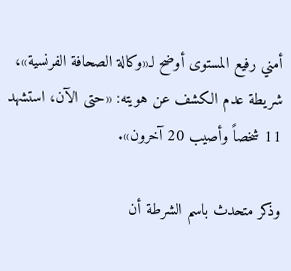أمني رفيع المستوى أوضح لـ«وكالة الصحافة الفرنسية»، شريطة عدم الكشف عن هويته: «حتى الآن، استشهد 11 شخصاً وأصيب 20 آخرون».

وذكر متحدث باسم الشرطة أن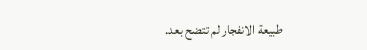طبيعة الانفجار لم تتضح بعد.